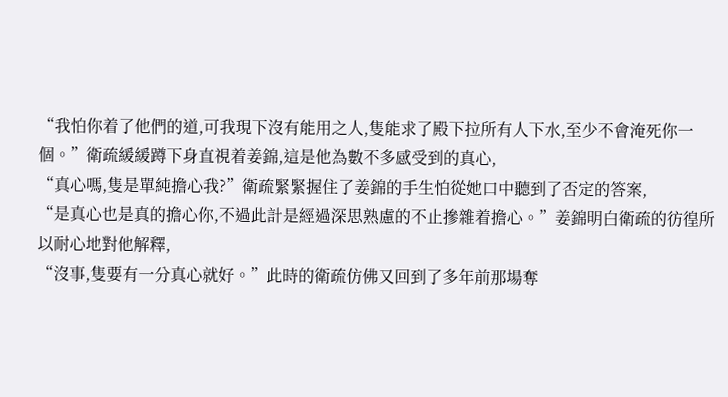“我怕你着了他們的道,可我現下沒有能用之人,隻能求了殿下拉所有人下水,至少不會淹死你一個。”衛疏緩緩蹲下身直視着姜錦,這是他為數不多感受到的真心,
“真心嗎,隻是單純擔心我?”衛疏緊緊握住了姜錦的手生怕從她口中聽到了否定的答案,
“是真心也是真的擔心你,不過此計是經過深思熟慮的不止摻雜着擔心。”姜錦明白衛疏的彷徨所以耐心地對他解釋,
“沒事,隻要有一分真心就好。”此時的衛疏仿佛又回到了多年前那場奪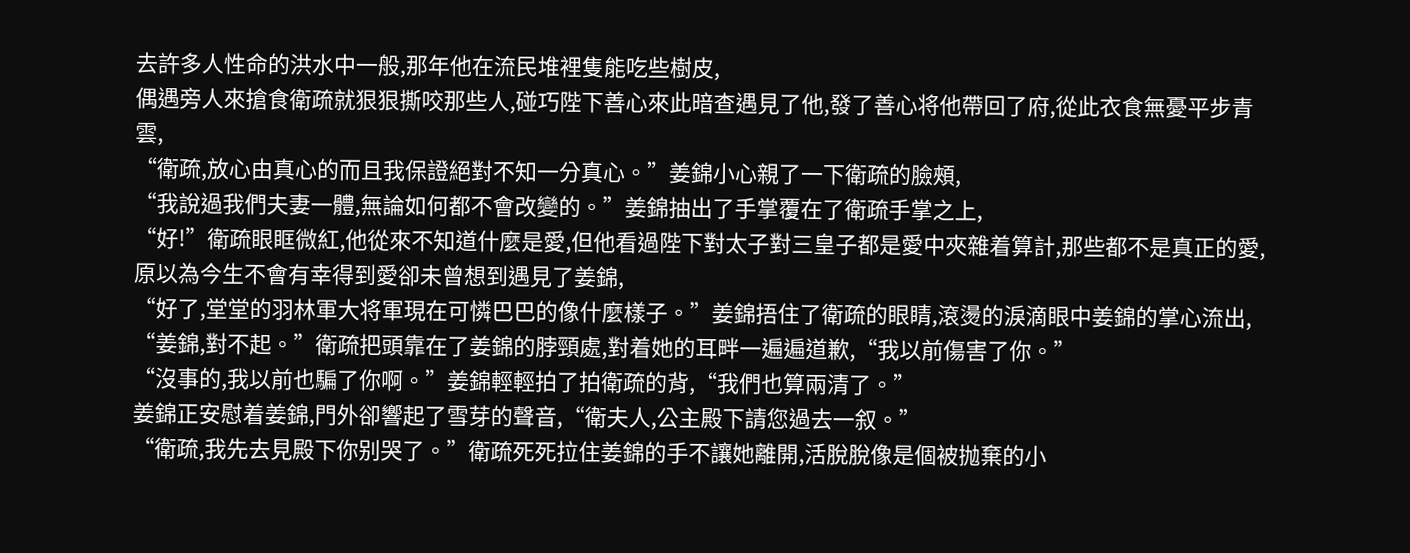去許多人性命的洪水中一般,那年他在流民堆裡隻能吃些樹皮,
偶遇旁人來搶食衛疏就狠狠撕咬那些人,碰巧陛下善心來此暗查遇見了他,發了善心将他帶回了府,從此衣食無憂平步青雲,
“衛疏,放心由真心的而且我保證絕對不知一分真心。”姜錦小心親了一下衛疏的臉頰,
“我說過我們夫妻一體,無論如何都不會改變的。”姜錦抽出了手掌覆在了衛疏手掌之上,
“好!”衛疏眼眶微紅,他從來不知道什麼是愛,但他看過陛下對太子對三皇子都是愛中夾雜着算計,那些都不是真正的愛,原以為今生不會有幸得到愛卻未曾想到遇見了姜錦,
“好了,堂堂的羽林軍大将軍現在可憐巴巴的像什麼樣子。”姜錦捂住了衛疏的眼睛,滾燙的淚滴眼中姜錦的掌心流出,
“姜錦,對不起。”衛疏把頭靠在了姜錦的脖頸處,對着她的耳畔一遍遍道歉,“我以前傷害了你。”
“沒事的,我以前也騙了你啊。”姜錦輕輕拍了拍衛疏的背,“我們也算兩清了。”
姜錦正安慰着姜錦,門外卻響起了雪芽的聲音,“衛夫人,公主殿下請您過去一叙。”
“衛疏,我先去見殿下你别哭了。”衛疏死死拉住姜錦的手不讓她離開,活脫脫像是個被抛棄的小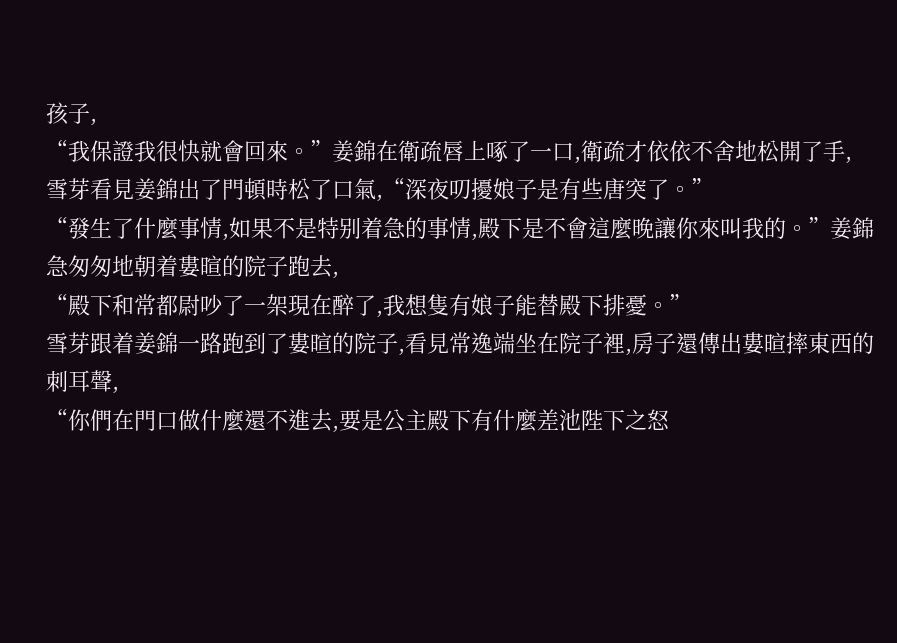孩子,
“我保證我很快就會回來。”姜錦在衛疏唇上啄了一口,衛疏才依依不舍地松開了手,
雪芽看見姜錦出了門頓時松了口氣,“深夜叨擾娘子是有些唐突了。”
“發生了什麼事情,如果不是特别着急的事情,殿下是不會這麼晚讓你來叫我的。”姜錦急匆匆地朝着婁暄的院子跑去,
“殿下和常都尉吵了一架現在醉了,我想隻有娘子能替殿下排憂。”
雪芽跟着姜錦一路跑到了婁暄的院子,看見常逸端坐在院子裡,房子還傳出婁暄摔東西的刺耳聲,
“你們在門口做什麼還不進去,要是公主殿下有什麼差池陛下之怒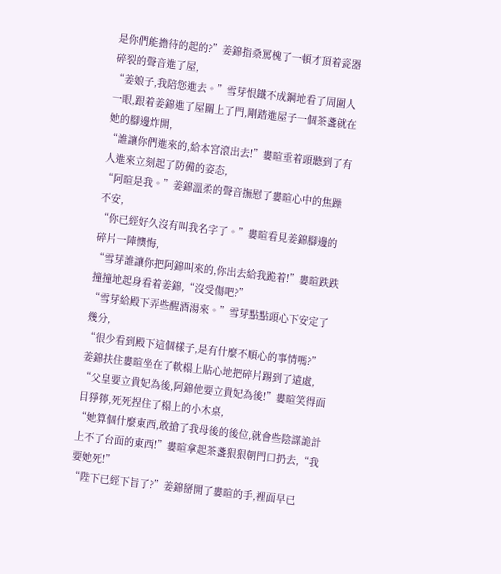是你們能擔待的起的?”姜錦指桑罵槐了一頓才頂着瓷器碎裂的聲音進了屋,
“姜娘子,我陪您進去。”雪芽恨鐵不成鋼地看了周圍人一眼,跟着姜錦進了屋關上了門,剛踏進屋子一個茶盞就在她的腳邊炸開,
“誰讓你們進來的,給本宮滾出去!”婁暄垂着頭聽到了有人進來立刻起了防備的姿态,
“阿暄是我。”姜錦溫柔的聲音撫慰了婁暄心中的焦躁不安,
“你已經好久沒有叫我名字了。”婁暄看見姜錦腳邊的碎片一陣懊悔,
“雪芽誰讓你把阿錦叫來的,你出去給我跪着!”婁暄跌跌撞撞地起身看着姜錦,“沒受傷吧?”
“雪芽給殿下弄些醒酒湯來。”雪芽點點頭心下安定了幾分,
“很少看到殿下這個樣子,是有什麼不順心的事情嗎?”姜錦扶住婁暄坐在了軟榻上貼心地把碎片踢到了遠處,
“父皇要立貴妃為後,阿錦他要立貴妃為後!”婁暄笑得面目猙獰,死死捏住了榻上的小木桌,
“她算個什麼東西,敢搶了我母後的後位,就會些陰謀詭計上不了台面的東西!”婁暄拿起茶盞狠狠朝門口扔去,“我要她死!”
“陛下已經下旨了?”姜錦掰開了婁暄的手,裡面早已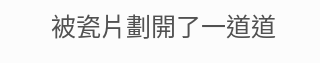被瓷片劃開了一道道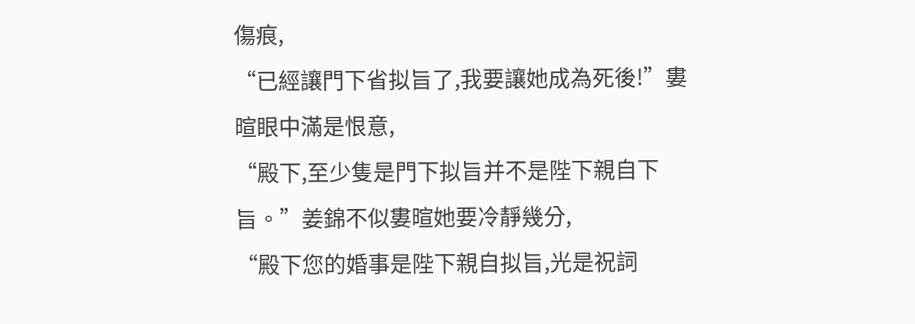傷痕,
“已經讓門下省拟旨了,我要讓她成為死後!”婁暄眼中滿是恨意,
“殿下,至少隻是門下拟旨并不是陛下親自下旨。”姜錦不似婁暄她要冷靜幾分,
“殿下您的婚事是陛下親自拟旨,光是祝詞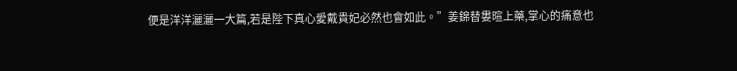便是洋洋灑灑一大篇,若是陛下真心愛戴貴妃必然也會如此。”姜錦替婁暄上藥,掌心的痛意也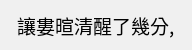讓婁暄清醒了幾分,